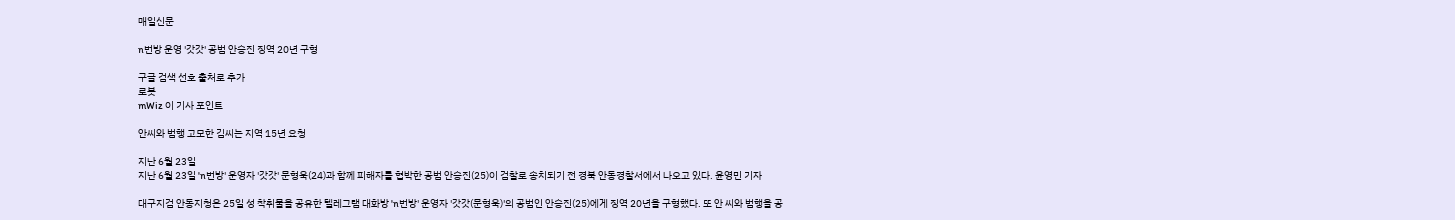매일신문

n번방 운영 '갓갓' 공범 안승진 징역 20년 구형

구글 검색 선호 출처로 추가
로봇
mWiz 이 기사 포인트

안씨와 범행 고모한 김씨는 지역 15년 요청

지난 6월 23일
지난 6월 23일 'n번방' 운영자 '갓갓' 문형욱(24)과 함께 피해자를 협박한 공범 안승진(25)이 검찰로 송치되기 전 경북 안동경찰서에서 나오고 있다. 윤영민 기자

대구지검 안동지청은 25일 성 착취물을 공유한 텔레그램 대화방 'n번방' 운영자 '갓갓(문형욱)'의 공범인 안승진(25)에게 징역 20년을 구형했다. 또 안 씨와 범행을 공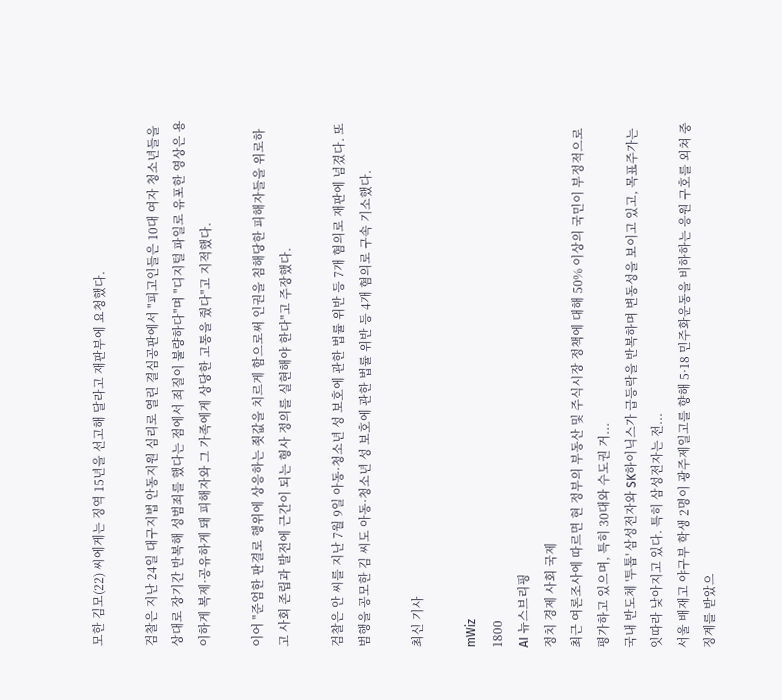모한 김모(22) 씨에게는 징역 15년을 선고해 달라고 재판부에 요청했다.

검찰은 지난 24일 대구지법 안동지원 심리로 열린 결심공판에서 "피고인들은 10대 여자 청소년들을 상대로 장기간 반복해 성범죄를 했다는 점에서 죄질이 불량하다"며 "디지털 파일로 유포한 영상은 용이하게 복제·공유하게 돼 피해자와 그 가족에게 상당한 고통을 줬다"고 지적했다.

이어 "준엄한 판결로 행위에 상응하는 죗값을 치르게 함으로써 인권을 침해당한 피해자들을 위로하고 사회 존립과 발전에 근간이 되는 형사 정의를 실현해야 한다"고 주장했다.

검찰은 안 씨를 지난 7월 9일 아동·청소년 성 보호에 관한 법률 위반 등 7개 혐의로 재판에 넘겼다. 또 범행을 공모한 김 씨도 아동·청소년 성 보호에 관한 법률 위반 등 4개 혐의로 구속 기소했다.

최신 기사

mWiz
1800
AI 뉴스브리핑
정치 경제 사회 국제
최근 여론조사에 따르면 현 정부의 부동산 및 주식시장 정책에 대해 50% 이상의 국민이 부정적으로 평가하고 있으며, 특히 30대와 수도권 거...
국내 반도체 '투톱' 삼성전자와 SK하이닉스가 급등락을 반복하며 변동성을 보이고 있고, 목표주가는 잇따라 낮아지고 있다. 특히 삼성전자는 전...
서울 배재고 야구부 학생 2명이 광주제일고를 향해 5·18 민주화운동을 비하하는 응원 구호를 외쳐 중징계를 받았으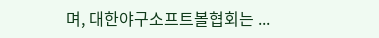며, 대한야구소프트볼협회는 ...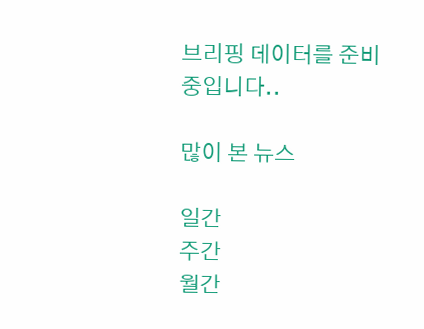브리핑 데이터를 준비중입니다..

많이 본 뉴스

일간
주간
월간